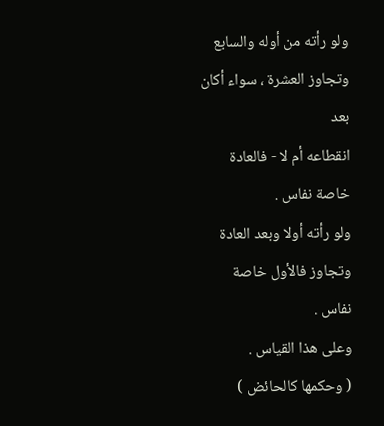ولو رأته من أوله والسابع وتجاوز العشرة ، سواء أكان بعد
انقطاعه أم لا - فالعادة خاصة نفاس .
ولو رأته أولا وبعد العادة وتجاوز فالأول خاصة نفاس .
وعلى هذا القياس .
( وحكمها كالحائض )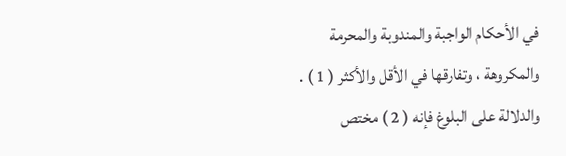في الأحكام الواجبة والمندوبة والمحرمة
والمكروهة ، وتفارقها في الأقل والأكثر ( 1 ) .
والدلالة على البلوغ فإنه ( 2 ) مختص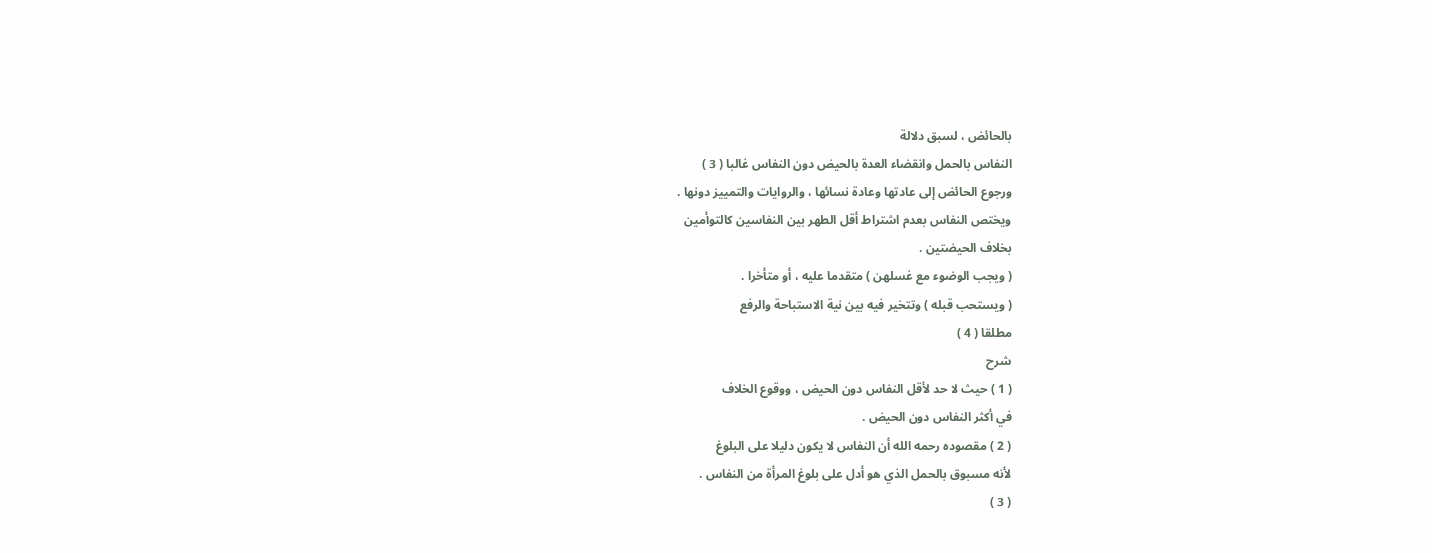بالحائض ، لسبق دلالة
النفاس بالحمل وانقضاء العدة بالحيض دون النفاس غالبا ( 3 )
ورجوع الحائض إلى عادتها وعادة نسائها ، والروايات والتمييز دونها .
ويختص النفاس بعدم اشتراط أقل الطهر بين النفاسين كالتوأمين
بخلاف الحيضتين .
( ويجب الوضوء مع غسلهن ) متقدما عليه ، أو متأخرا .
( ويستحب قبله ) وتتخير فيه بين نية الاستباحة والرفع
مطلقا ( 4 )
شرح
( 1 ) حيث لا حد لأقل النفاس دون الحيض ، ووقوع الخلاف
في أكثر النفاس دون الحيض .
( 2 ) مقصوده رحمه الله أن النفاس لا يكون دليلا على البلوغ
لأنه مسبوق بالحمل الذي هو أدل على بلوغ المرأة من النفاس .
( 3 )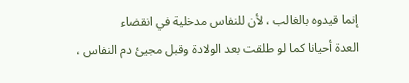إنما قيدوه بالغالب ، لأن للنفاس مدخلية في انقضاء
العدة أحيانا كما لو طلقت بعد الولادة وقبل مجيئ دم النفاس ،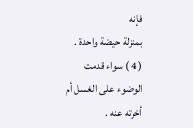فإنه
بمنزلة حيضة واحدة .
( 4 ) سواء قدمت الوضوء على الغسل أم أخرته عنه .